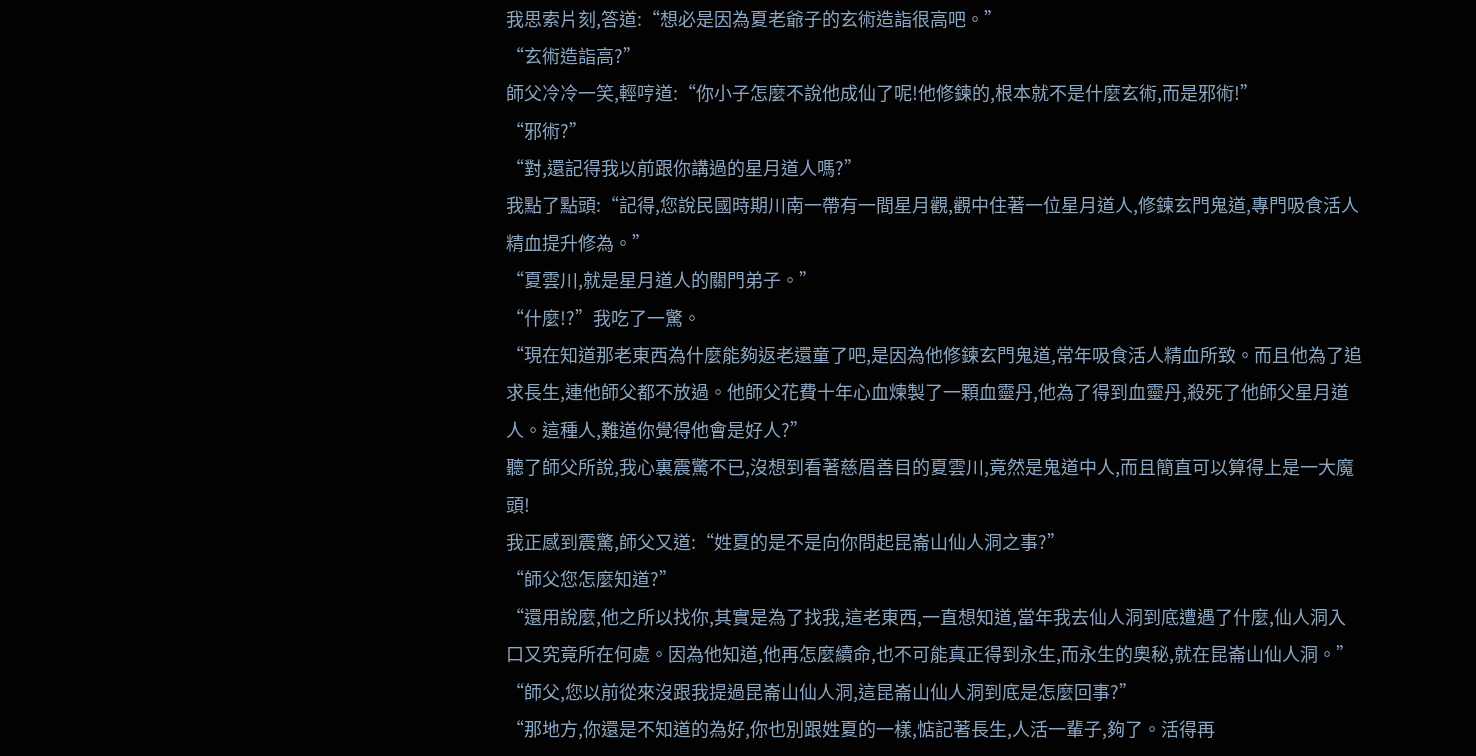我思索片刻,答道:“想必是因為夏老爺子的玄術造詣很高吧。”
“玄術造詣高?”
師父冷冷一笑,輕哼道:“你小子怎麼不說他成仙了呢!他修鍊的,根本就不是什麼玄術,而是邪術!”
“邪術?”
“對,還記得我以前跟你講過的星月道人嗎?”
我點了點頭:“記得,您說民國時期川南一帶有一間星月觀,觀中住著一位星月道人,修鍊玄門鬼道,專門吸食活人精血提升修為。”
“夏雲川,就是星月道人的關門弟子。”
“什麼!?”我吃了一驚。
“現在知道那老東西為什麼能夠返老還童了吧,是因為他修鍊玄門鬼道,常年吸食活人精血所致。而且他為了追求長生,連他師父都不放過。他師父花費十年心血煉製了一顆血靈丹,他為了得到血靈丹,殺死了他師父星月道人。這種人,難道你覺得他會是好人?”
聽了師父所說,我心裏震驚不已,沒想到看著慈眉善目的夏雲川,竟然是鬼道中人,而且簡直可以算得上是一大魔頭!
我正感到震驚,師父又道:“姓夏的是不是向你問起昆崙山仙人洞之事?”
“師父您怎麼知道?”
“還用說麼,他之所以找你,其實是為了找我,這老東西,一直想知道,當年我去仙人洞到底遭遇了什麼,仙人洞入口又究竟所在何處。因為他知道,他再怎麼續命,也不可能真正得到永生,而永生的奧秘,就在昆崙山仙人洞。”
“師父,您以前從來沒跟我提過昆崙山仙人洞,這昆崙山仙人洞到底是怎麼回事?”
“那地方,你還是不知道的為好,你也別跟姓夏的一樣,惦記著長生,人活一輩子,夠了。活得再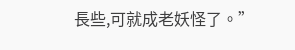長些,可就成老妖怪了。”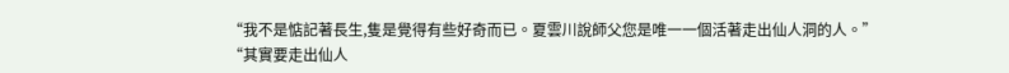“我不是惦記著長生,隻是覺得有些好奇而已。夏雲川說師父您是唯一一個活著走出仙人洞的人。”
“其實要走出仙人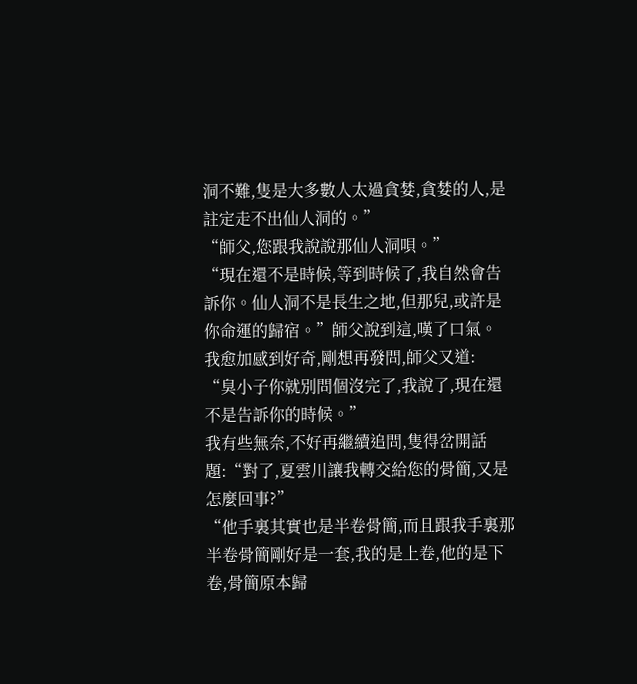洞不難,隻是大多數人太過貪婪,貪婪的人,是註定走不出仙人洞的。”
“師父,您跟我說說那仙人洞唄。”
“現在還不是時候,等到時候了,我自然會告訴你。仙人洞不是長生之地,但那兒,或許是你命運的歸宿。”師父說到這,嘆了口氣。
我愈加感到好奇,剛想再發問,師父又道:
“臭小子你就別問個沒完了,我說了,現在還不是告訴你的時候。”
我有些無奈,不好再繼續追問,隻得岔開話題:“對了,夏雲川讓我轉交給您的骨簡,又是怎麼回事?”
“他手裏其實也是半卷骨簡,而且跟我手裏那半卷骨簡剛好是一套,我的是上卷,他的是下卷,骨簡原本歸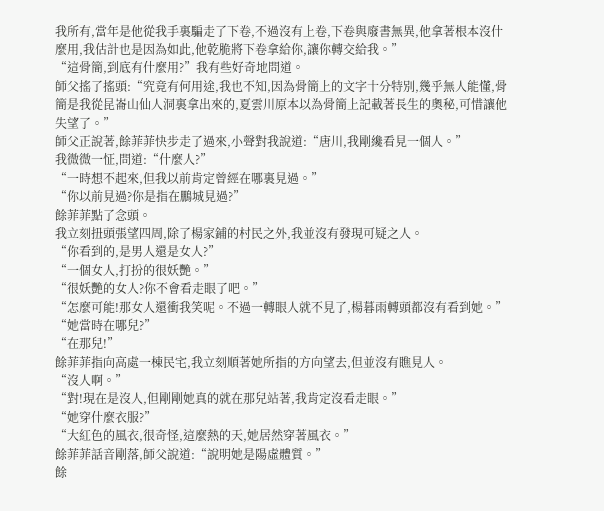我所有,當年是他從我手裏騙走了下卷,不過沒有上卷,下卷與廢書無異,他拿著根本沒什麼用,我估計也是因為如此,他乾脆將下卷拿給你,讓你轉交給我。”
“這骨簡,到底有什麼用?”我有些好奇地問道。
師父搖了搖頭:“究竟有何用途,我也不知,因為骨簡上的文字十分特別,幾乎無人能懂,骨簡是我從昆崙山仙人洞裏拿出來的,夏雲川原本以為骨簡上記載著長生的奧秘,可惜讓他失望了。”
師父正說著,餘菲菲快步走了過來,小聲對我說道:“唐川,我剛纔看見一個人。”
我微微一怔,問道:“什麼人?”
“一時想不起來,但我以前肯定曾經在哪裏見過。”
“你以前見過?你是指在鵬城見過?”
餘菲菲點了念頭。
我立刻扭頭張望四周,除了楊家鋪的村民之外,我並沒有發現可疑之人。
“你看到的,是男人還是女人?”
“一個女人,打扮的很妖艷。”
“很妖艷的女人?你不會看走眼了吧。”
“怎麼可能!那女人還衝我笑呢。不過一轉眼人就不見了,楊暮雨轉頭都沒有看到她。”
“她當時在哪兒?”
“在那兒!”
餘菲菲指向高處一棟民宅,我立刻順著她所指的方向望去,但並沒有瞧見人。
“沒人啊。”
“對!現在是沒人,但剛剛她真的就在那兒站著,我肯定沒看走眼。”
“她穿什麼衣服?”
“大紅色的風衣,很奇怪,這麼熱的天,她居然穿著風衣。”
餘菲菲話音剛落,師父說道:“說明她是陽虛體質。”
餘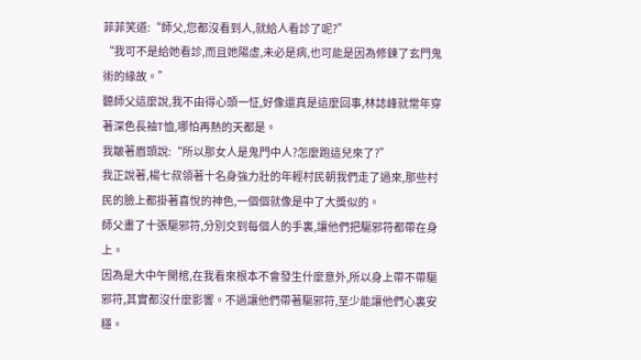菲菲笑道:“師父,您都沒看到人,就給人看診了呢?”
“我可不是給她看診,而且她陽虛,未必是病,也可能是因為修鍊了玄門鬼術的緣故。”
聽師父這麼說,我不由得心頭一怔,好像還真是這麼回事,林誌峰就常年穿著深色長袖T恤,哪怕再熱的天都是。
我皺著眉頭說:“所以那女人是鬼門中人?怎麼跑這兒來了?”
我正說著,楊七叔領著十名身強力壯的年輕村民朝我們走了過來,那些村民的臉上都掛著喜悅的神色,一個個就像是中了大獎似的。
師父畫了十張驅邪符,分別交到每個人的手裏,讓他們把驅邪符都帶在身上。
因為是大中午開棺,在我看來根本不會發生什麼意外,所以身上帶不帶驅邪符,其實都沒什麼影響。不過讓他們帶著驅邪符,至少能讓他們心裏安穩。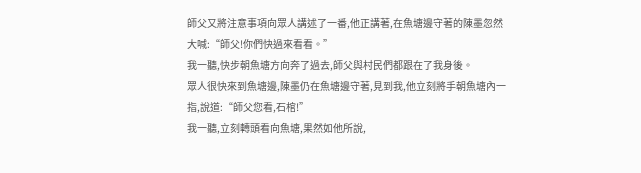師父又將注意事項向眾人講述了一番,他正講著,在魚塘邊守著的陳墨忽然大喊:“師父!你們快過來看看。”
我一聽,快步朝魚塘方向奔了過去,師父與村民們都跟在了我身後。
眾人很快來到魚塘邊,陳墨仍在魚塘邊守著,見到我,他立刻將手朝魚塘內一指,說道:“師父您看,石棺!”
我一聽,立刻轉頭看向魚塘,果然如他所說,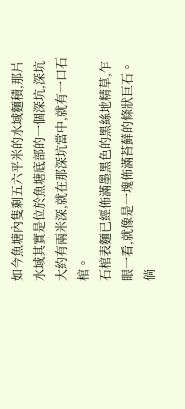如今魚塘內隻剩五六平米的水域麵積,那片水域其實是位於魚塘底部的一個深坑,深坑大約有兩米深,就在那深坑當中,就有一口石棺。
石棺表麵已經佈滿墨黑色的黑絲地精草,乍眼一看,就像是一塊佈滿苔蘚的條狀巨石。倘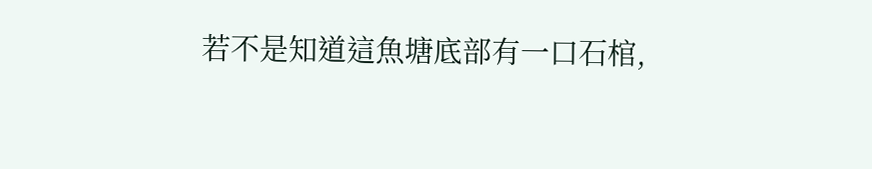若不是知道這魚塘底部有一口石棺,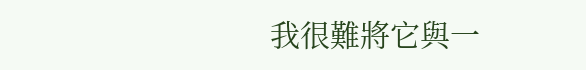我很難將它與一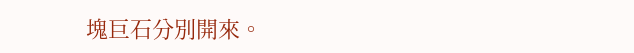塊巨石分別開來。